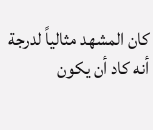كان المشهد مثالياً لدرجة أنه كاد أن يكون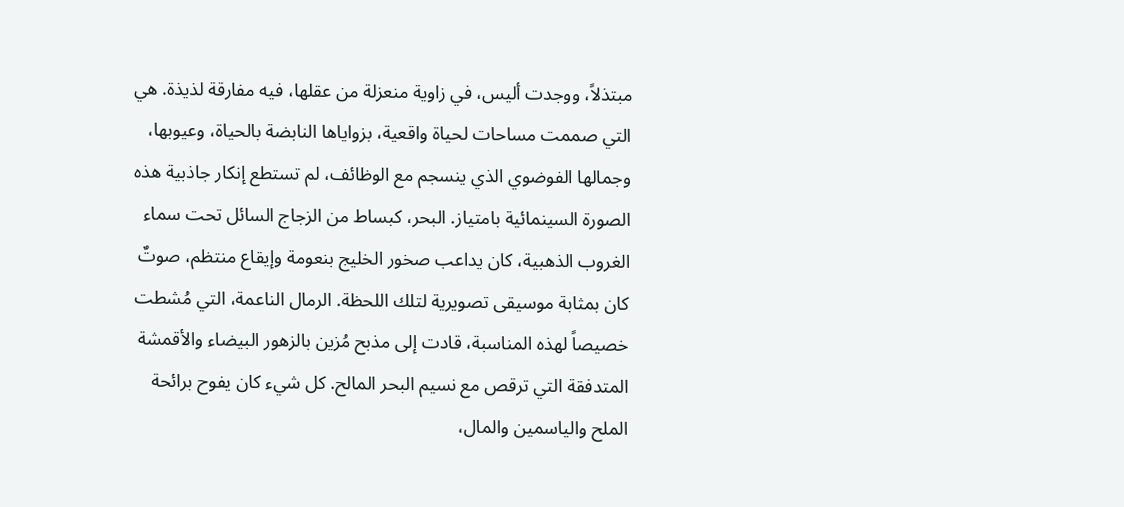مبتذلاً، ووجدت أليس، في زاوية منعزلة من عقلها، فيه مفارقة لذيذة. هي التي صممت مساحات لحياة واقعية، بزواياها النابضة بالحياة، وعيوبها، وجمالها الفوضوي الذي ينسجم مع الوظائف، لم تستطع إنكار جاذبية هذه الصورة السينمائية بامتياز. البحر، كبساط من الزجاج السائل تحت سماء الغروب الذهبية، كان يداعب صخور الخليج بنعومة وإيقاع منتظم، صوتٌ كان بمثابة موسيقى تصويرية لتلك اللحظة. الرمال الناعمة، التي مُشطت خصيصاً لهذه المناسبة، قادت إلى مذبح مُزين بالزهور البيضاء والأقمشة المتدفقة التي ترقص مع نسيم البحر المالح. كل شيء كان يفوح برائحة الملح والياسمين والمال،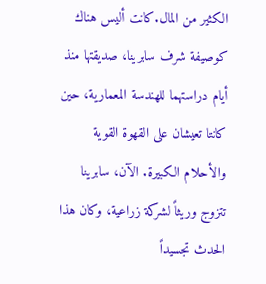الكثير من المال.كانت أليس هناك كوصيفة شرف سابرينا، صديقتها منذ أيام دراستهما للهندسة المعمارية، حين كانتا تعيشان على القهوة القوية والأحلام الكبيرة. الآن، سابرينا تتزوج وريثاً لشركة زراعية، وكان هذا الحدث تجسيداً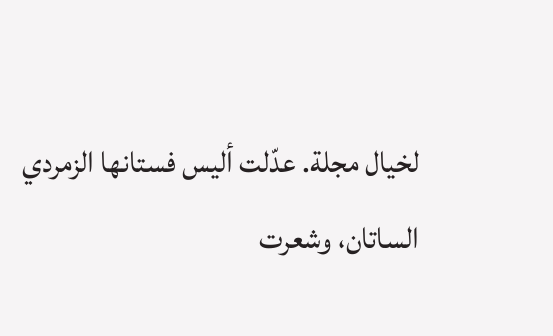لخيال مجلة. عدّلت أليس فستانها الزمردي الساتان، وشعرت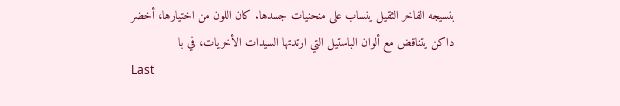بنسيجه الفاخر الثقيل ينساب على منحنيات جسدها. كان اللون من اختيارها، أخضر داكن يتناقض مع ألوان الباستيل التي ارتدتها السيدات الأخريات، في با
Last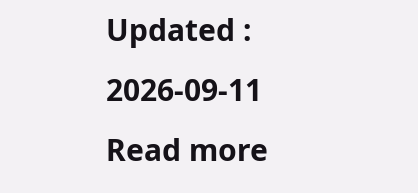Updated : 2026-09-11 Read more